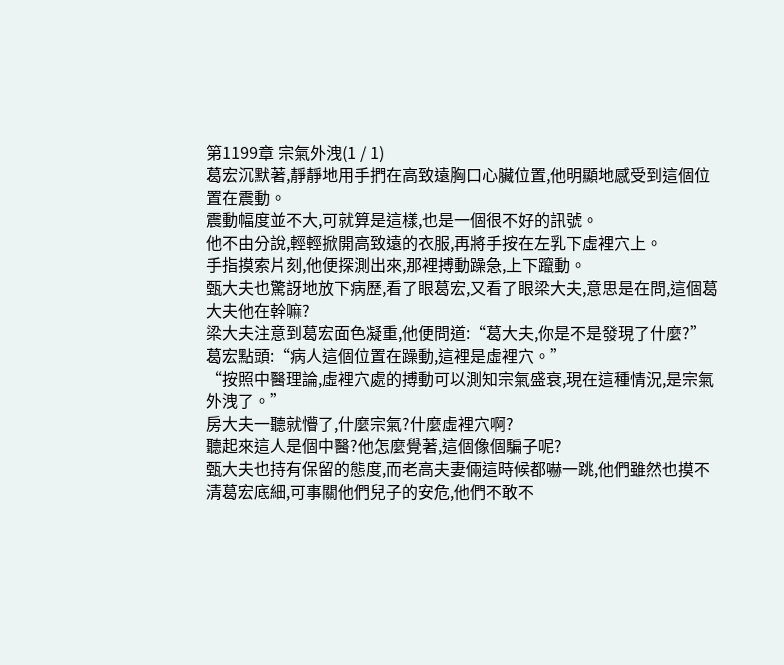第1199章 宗氣外洩(1 / 1)
葛宏沉默著,靜靜地用手捫在高致遠胸口心臟位置,他明顯地感受到這個位置在震動。
震動幅度並不大,可就算是這樣,也是一個很不好的訊號。
他不由分說,輕輕掀開高致遠的衣服,再將手按在左乳下虛裡穴上。
手指摸索片刻,他便探測出來,那裡搏動躁急,上下躥動。
甄大夫也驚訝地放下病歷,看了眼葛宏,又看了眼梁大夫,意思是在問,這個葛大夫他在幹嘛?
梁大夫注意到葛宏面色凝重,他便問道:“葛大夫,你是不是發現了什麼?”
葛宏點頭:“病人這個位置在躁動,這裡是虛裡穴。”
“按照中醫理論,虛裡穴處的搏動可以測知宗氣盛衰,現在這種情況,是宗氣外洩了。”
房大夫一聽就懵了,什麼宗氣?什麼虛裡穴啊?
聽起來這人是個中醫?他怎麼覺著,這個像個騙子呢?
甄大夫也持有保留的態度,而老高夫妻倆這時候都嚇一跳,他們雖然也摸不清葛宏底細,可事關他們兒子的安危,他們不敢不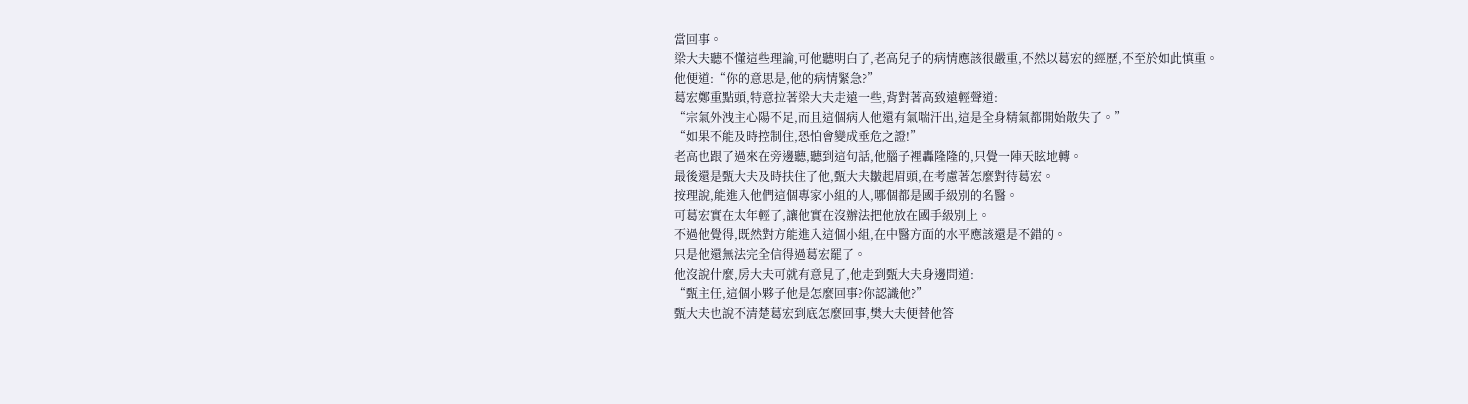當回事。
梁大夫聽不懂這些理論,可他聽明白了,老高兒子的病情應該很嚴重,不然以葛宏的經歷,不至於如此慎重。
他便道:“你的意思是,他的病情緊急?”
葛宏鄭重點頭,特意拉著梁大夫走遠一些,背對著高致遠輕聲道:
“宗氣外洩主心陽不足,而且這個病人他還有氣喘汗出,這是全身精氣都開始散失了。”
“如果不能及時控制住,恐怕會變成垂危之證!”
老高也跟了過來在旁邊聽,聽到這句話,他腦子裡轟隆隆的,只覺一陣天眩地轉。
最後還是甄大夫及時扶住了他,甄大夫皺起眉頭,在考慮著怎麼對待葛宏。
按理說,能進入他們這個專家小組的人,哪個都是國手級別的名醫。
可葛宏實在太年輕了,讓他實在沒辦法把他放在國手級別上。
不過他覺得,既然對方能進入這個小組,在中醫方面的水平應該還是不錯的。
只是他還無法完全信得過葛宏罷了。
他沒說什麼,房大夫可就有意見了,他走到甄大夫身邊問道:
“甄主任,這個小夥子他是怎麼回事?你認識他?”
甄大夫也說不清楚葛宏到底怎麼回事,樊大夫便替他答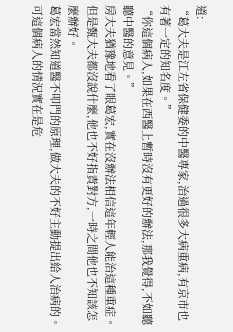道:
“葛大夫是江左省保健委的中醫專家,治過很多大病重病,有京市也有著一定的知名度。”
“你這個病人,如果在西醫上暫時沒有更好的辦法,那我覺得,不如聽聽中醫的意見。”
房大夫猶豫地看了眼葛宏,實在沒辦法相信這年輕人能治這種重症。
但是甄大夫都沒說什麼,他也不好指責對方,一時之間他也不知該怎麼辦好。
葛宏當然知道醫不叩門的原理,做大夫的不好主動提出給人治病的。
可這個病人的情況實在是危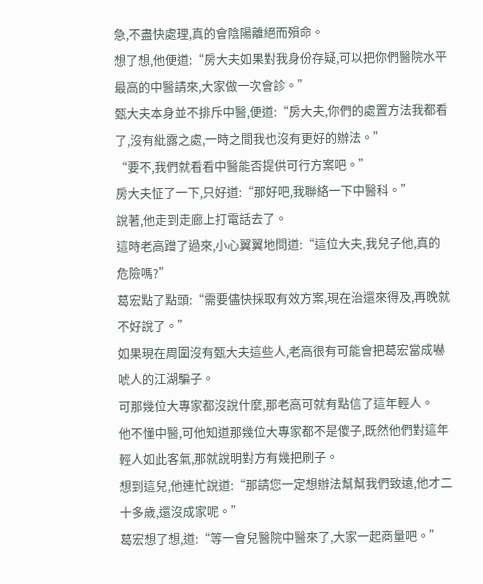急,不盡快處理,真的會陰陽離絕而殞命。
想了想,他便道:“房大夫如果對我身份存疑,可以把你們醫院水平最高的中醫請來,大家做一次會診。”
甄大夫本身並不排斥中醫,便道:“房大夫,你們的處置方法我都看了,沒有紕露之處,一時之間我也沒有更好的辦法。”
“要不,我們就看看中醫能否提供可行方案吧。”
房大夫怔了一下,只好道:“那好吧,我聯絡一下中醫科。”
說著,他走到走廊上打電話去了。
這時老高蹭了過來,小心翼翼地問道:“這位大夫,我兒子他,真的危險嗎?”
葛宏點了點頭:“需要儘快採取有效方案,現在治還來得及,再晚就不好說了。”
如果現在周圍沒有甄大夫這些人,老高很有可能會把葛宏當成嚇唬人的江湖騙子。
可那幾位大專家都沒說什麼,那老高可就有點信了這年輕人。
他不懂中醫,可他知道那幾位大專家都不是傻子,既然他們對這年輕人如此客氣,那就說明對方有幾把刷子。
想到這兒,他連忙說道:“那請您一定想辦法幫幫我們致遠,他才二十多歲,還沒成家呢。”
葛宏想了想,道:“等一會兒醫院中醫來了,大家一起商量吧。”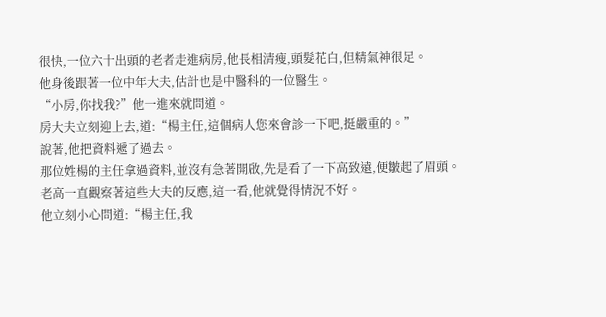很快,一位六十出頭的老者走進病房,他長相清瘦,頭髮花白,但精氣神很足。
他身後跟著一位中年大夫,估計也是中醫科的一位醫生。
“小房,你找我?”他一進來就問道。
房大夫立刻迎上去,道:“楊主任,這個病人您來會診一下吧,挺嚴重的。”
說著,他把資料遞了過去。
那位姓楊的主任拿過資料,並沒有急著開啟,先是看了一下高致遠,便皺起了眉頭。
老高一直觀察著這些大夫的反應,這一看,他就覺得情況不好。
他立刻小心問道:“楊主任,我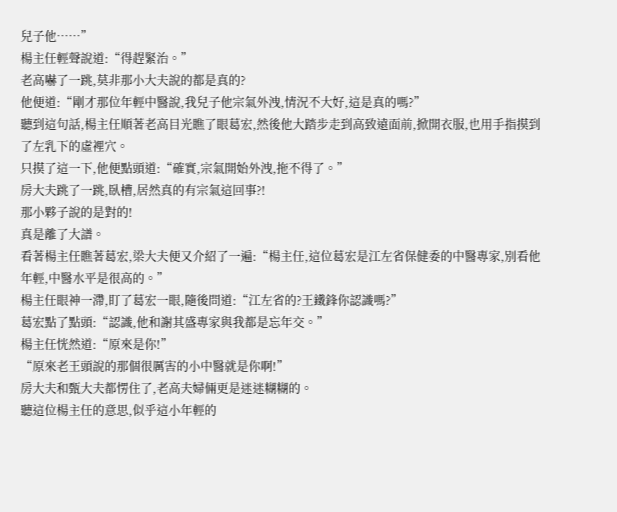兒子他……”
楊主任輕聲說道:“得趕緊治。”
老高嚇了一跳,莫非那小大夫說的都是真的?
他便道:“剛才那位年輕中醫說,我兒子他宗氣外洩,情況不大好,這是真的嗎?”
聽到這句話,楊主任順著老高目光瞧了眼葛宏,然後他大踏步走到高致遠面前,掀開衣服,也用手指摸到了左乳下的虛裡穴。
只摸了這一下,他便點頭道:“確實,宗氣開始外洩,拖不得了。”
房大夫跳了一跳,臥槽,居然真的有宗氣這回事?!
那小夥子說的是對的!
真是離了大譜。
看著楊主任瞧著葛宏,梁大夫便又介紹了一遍:“楊主任,這位葛宏是江左省保健委的中醫專家,別看他年輕,中醫水平是很高的。”
楊主任眼神一滯,盯了葛宏一眼,隨後問道:“江左省的?王鐵鋒你認識嗎?”
葛宏點了點頭:“認識,他和謝其盛專家與我都是忘年交。”
楊主任恍然道:“原來是你!”
“原來老王頭說的那個很厲害的小中醫就是你啊!”
房大夫和甄大夫都愣住了,老高夫婦倆更是迷迷糊糊的。
聽這位楊主任的意思,似乎這小年輕的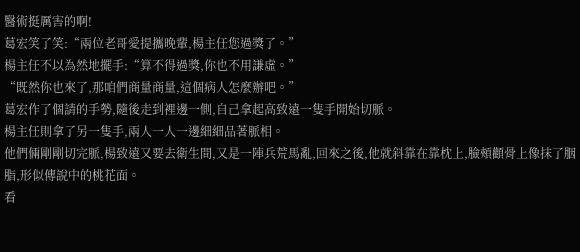醫術挺厲害的啊!
葛宏笑了笑:“兩位老哥愛提攜晚輩,楊主任您過獎了。”
楊主任不以為然地擺手:“算不得過獎,你也不用謙虛。”
“既然你也來了,那咱們商量商量,這個病人怎麼辦吧。”
葛宏作了個請的手勢,隨後走到裡邊一側,自己拿起高致遠一隻手開始切脈。
楊主任則拿了另一隻手,兩人一人一邊細細品著脈相。
他們倆剛剛切完脈,楊致遠又要去衛生間,又是一陣兵荒馬亂,回來之後,他就斜靠在靠枕上,臉頰顴骨上像抹了胭脂,形似傳說中的桃花面。
看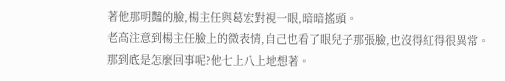著他那明豔的臉,楊主任與葛宏對視一眼,暗暗搖頭。
老高注意到楊主任臉上的微表情,自己也看了眼兒子那張臉,也沒得紅得很異常。
那到底是怎麼回事呢?他七上八上地想著。